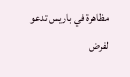مظاهرة في باريس تدعو لفرض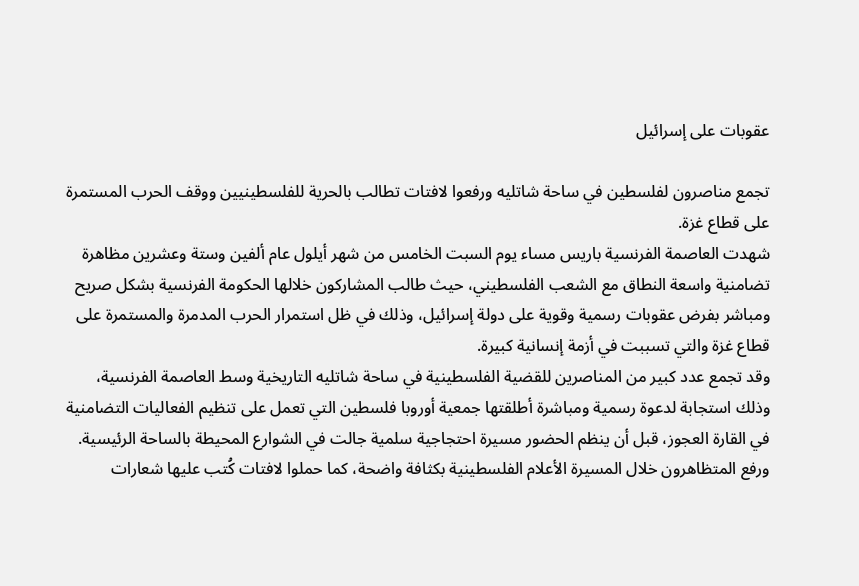عقوبات على إسرائيل

تجمع مناصرون لفلسطين في ساحة شاتليه ورفعوا لافتات تطالب بالحرية للفلسطينيين ووقف الحرب المستمرة على قطاع غزة.
شهدت العاصمة الفرنسية باريس مساء يوم السبت الخامس من شهر أيلول عام ألفين وستة وعشرين مظاهرة تضامنية واسعة النطاق مع الشعب الفلسطيني، حيث طالب المشاركون خلالها الحكومة الفرنسية بشكل صريح ومباشر بفرض عقوبات رسمية وقوية على دولة إسرائيل، وذلك في ظل استمرار الحرب المدمرة والمستمرة على قطاع غزة والتي تسببت في أزمة إنسانية كبيرة.
وقد تجمع عدد كبير من المناصرين للقضية الفلسطينية في ساحة شاتليه التاريخية وسط العاصمة الفرنسية، وذلك استجابة لدعوة رسمية ومباشرة أطلقتها جمعية أوروبا فلسطين التي تعمل على تنظيم الفعاليات التضامنية في القارة العجوز، قبل أن ينظم الحضور مسيرة احتجاجية سلمية جالت في الشوارع المحيطة بالساحة الرئيسية.
ورفع المتظاهرون خلال المسيرة الأعلام الفلسطينية بكثافة واضحة، كما حملوا لافتات كُتب عليها شعارات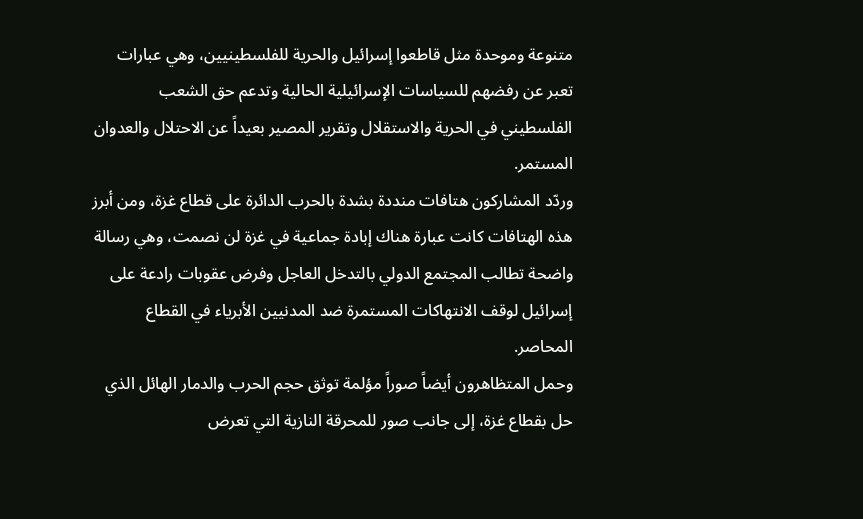متنوعة وموحدة مثل قاطعوا إسرائيل والحرية للفلسطينيين، وهي عبارات تعبر عن رفضهم للسياسات الإسرائيلية الحالية وتدعم حق الشعب الفلسطيني في الحرية والاستقلال وتقرير المصير بعيداً عن الاحتلال والعدوان المستمر.
وردّد المشاركون هتافات منددة بشدة بالحرب الدائرة على قطاع غزة، ومن أبرز هذه الهتافات كانت عبارة هناك إبادة جماعية في غزة لن نصمت، وهي رسالة واضحة تطالب المجتمع الدولي بالتدخل العاجل وفرض عقوبات رادعة على إسرائيل لوقف الانتهاكات المستمرة ضد المدنيين الأبرياء في القطاع المحاصر.
وحمل المتظاهرون أيضاً صوراً مؤلمة توثق حجم الحرب والدمار الهائل الذي حل بقطاع غزة، إلى جانب صور للمحرقة النازية التي تعرض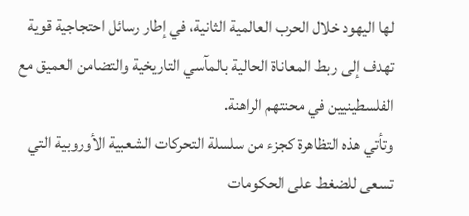لها اليهود خلال الحرب العالمية الثانية، في إطار رسائل احتجاجية قوية تهدف إلى ربط المعاناة الحالية بالمآسي التاريخية والتضامن العميق مع الفلسطينيين في محنتهم الراهنة.
وتأتي هذه التظاهرة كجزء من سلسلة التحركات الشعبية الأوروبية التي تسعى للضغط على الحكومات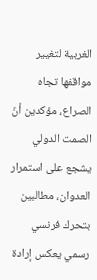الغربية لتغيير مواقفها تجاه الصراع، مؤكدين أنّ الصمت الدولي يشجع على استمرار العدوان، مطالبين بتحرك فرنسي رسمي يعكس إرادة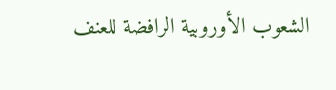الشعوب الأوروبية الرافضة للعنف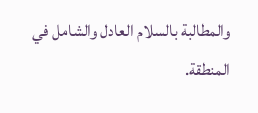والمطالبة بالسلام العادل والشامل في المنطقة.